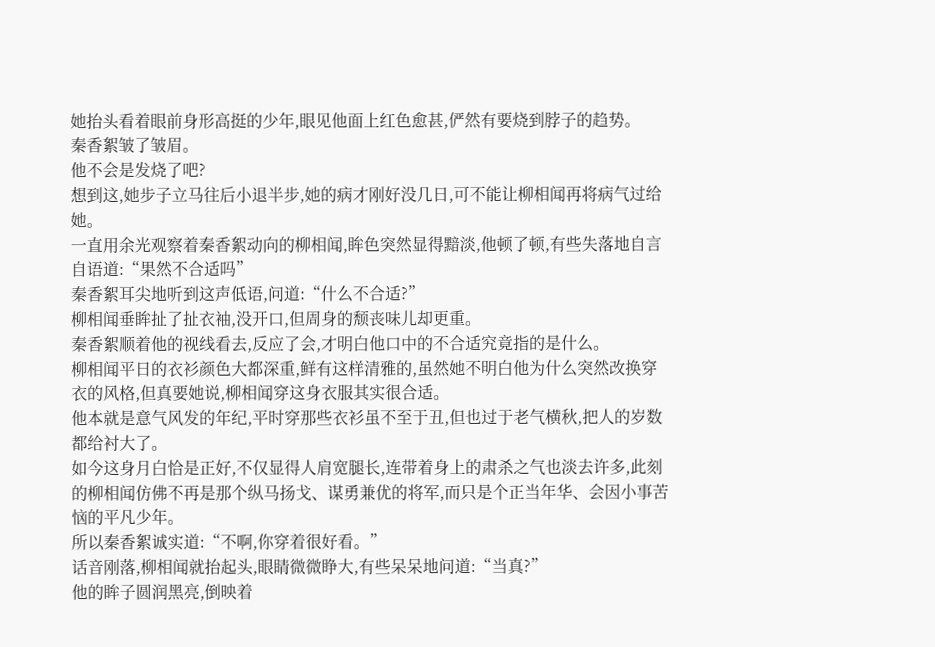她抬头看着眼前身形高挺的少年,眼见他面上红色愈甚,俨然有要烧到脖子的趋势。
秦香絮皱了皱眉。
他不会是发烧了吧?
想到这,她步子立马往后小退半步,她的病才刚好没几日,可不能让柳相闻再将病气过给她。
一直用余光观察着秦香絮动向的柳相闻,眸色突然显得黯淡,他顿了顿,有些失落地自言自语道:“果然不合适吗”
秦香絮耳尖地听到这声低语,问道:“什么不合适?”
柳相闻垂眸扯了扯衣袖,没开口,但周身的颓丧味儿却更重。
秦香絮顺着他的视线看去,反应了会,才明白他口中的不合适究竟指的是什么。
柳相闻平日的衣衫颜色大都深重,鲜有这样清雅的,虽然她不明白他为什么突然改换穿衣的风格,但真要她说,柳相闻穿这身衣服其实很合适。
他本就是意气风发的年纪,平时穿那些衣衫虽不至于丑,但也过于老气横秋,把人的岁数都给衬大了。
如今这身月白恰是正好,不仅显得人肩宽腿长,连带着身上的肃杀之气也淡去许多,此刻的柳相闻仿佛不再是那个纵马扬戈、谋勇兼优的将军,而只是个正当年华、会因小事苦恼的平凡少年。
所以秦香絮诚实道:“不啊,你穿着很好看。”
话音刚落,柳相闻就抬起头,眼睛微微睁大,有些呆呆地问道:“当真?”
他的眸子圆润黑亮,倒映着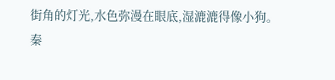街角的灯光,水色弥漫在眼底,湿漉漉得像小狗。
秦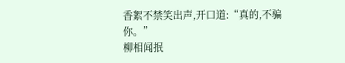香絮不禁笑出声,开口道:“真的,不骗你。”
柳相闻抿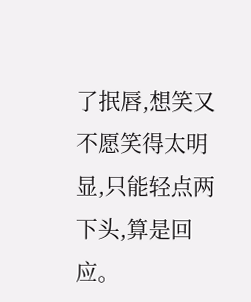了抿唇,想笑又不愿笑得太明显,只能轻点两下头,算是回应。